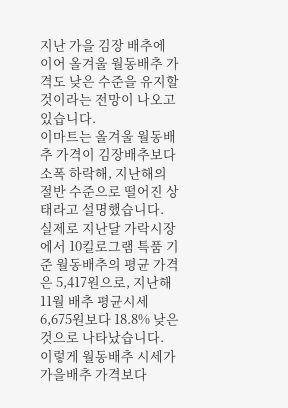지난 가을 김장 배추에 이어 올겨울 월동배추 가격도 낮은 수준을 유지할 것이라는 전망이 나오고 있습니다.
이마트는 올겨울 월동배추 가격이 김장배추보다 소폭 하락해, 지난해의 절반 수준으로 떨어진 상태라고 설명했습니다.
실제로 지난달 가락시장에서 10킬로그램 특품 기준 월동배추의 평균 가격은 5,417원으로, 지난해 11월 배추 평균시세 6,675원보다 18.8% 낮은 것으로 나타났습니다.
이렇게 월동배추 시세가 가을배추 가격보다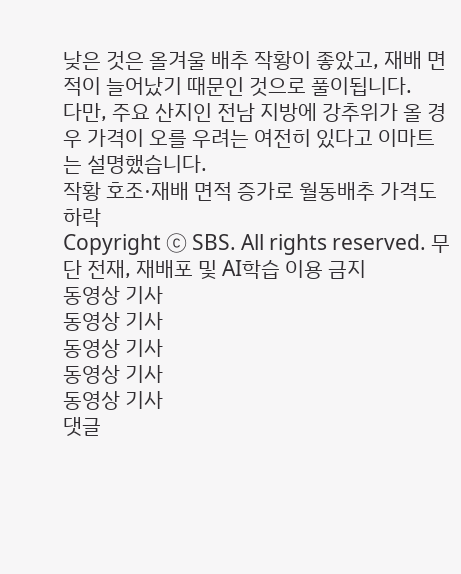낮은 것은 올겨울 배추 작황이 좋았고, 재배 면적이 늘어났기 때문인 것으로 풀이됩니다.
다만, 주요 산지인 전남 지방에 강추위가 올 경우 가격이 오를 우려는 여전히 있다고 이마트는 설명했습니다.
작황 호조·재배 면적 증가로 월동배추 가격도 하락
Copyright Ⓒ SBS. All rights reserved. 무단 전재, 재배포 및 AI학습 이용 금지
동영상 기사
동영상 기사
동영상 기사
동영상 기사
동영상 기사
댓글